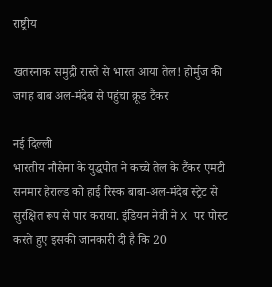राष्ट्रीय

खतरनाक समुद्री रास्ते से भारत आया तेल! होर्मुज की जगह बाब अल-मंदेब से पहुंचा क्रूड टैंकर

नई दिल्ली
भारतीय नौसेना के युद्धपोत ने कच्चे तेल के टैंकर एमटी सनमार हेराल्ड को हाई रिस्क बाबा-अल-मंदेब स्ट्रेट से सुरक्षित रूप से पार कराया. इंडियन नेवी ने X पर पोस्ट करते हुए इसकी जानकारी दी है कि 20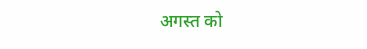अगस्त को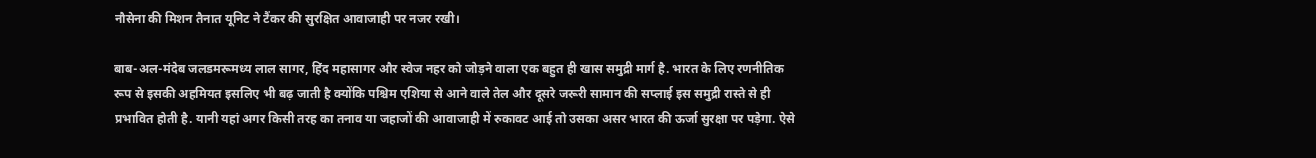नौसेना की मिशन तैनात यूनिट ने टैंकर की सुरक्षित आवाजाही पर नजर रखी।

बाब-अल-मंदेब जलडमरूमध्य लाल सागर, हिंद महासागर और स्वेज नहर को जोड़ने वाला एक बहुत ही खास समुद्री मार्ग है. भारत के लिए रणनीतिक रूप से इसकी अहमियत इसलिए भी बढ़ जाती है क्योंकि पश्चिम एशिया से आने वाले तेल और दूसरे जरूरी सामान की सप्लाई इस समुद्री रास्ते से ही प्रभावित होती है. यानी यहां अगर किसी तरह का तनाव या जहाजों की आवाजाही में रुकावट आई तो उसका असर भारत की ऊर्जा सुरक्षा पर पड़ेगा. ऐसे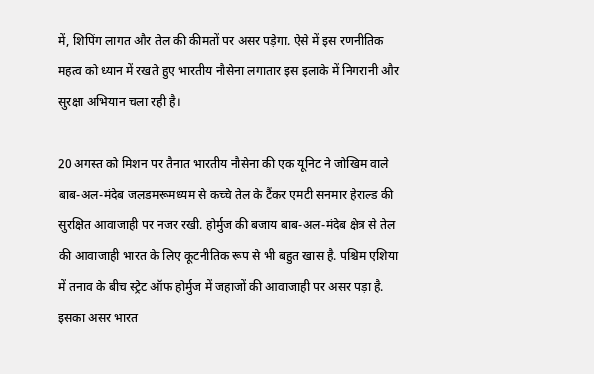में, शिपिंग लागत और तेल की कीमतों पर असर पड़ेगा. ऐसे में इस रणनीतिक महत्व को ध्यान में रखते हुए भारतीय नौसेना लगातार इस इलाके में निगरानी और सुरक्षा अभियान चला रही है।

20 अगस्त को मिशन पर तैनात भारतीय नौसेना की एक यूनिट ने जोखिम वाले बाब-अल-मंदेब जलडमरूमध्यम से कच्चे तेल के टैंकर एमटी सनमार हेराल्ड की सुरक्षित आवाजाही पर नजर रखी. होर्मुज की बजाय बाब-अल-मंदेब क्षेत्र से तेल की आवाजाही भारत के लिए कूटनीतिक रूप से भी बहुत खास है. पश्चिम एशिया में तनाव के बीच स्ट्रेट ऑफ होर्मुज में जहाजों की आवाजाही पर असर पड़ा है. इसका असर भारत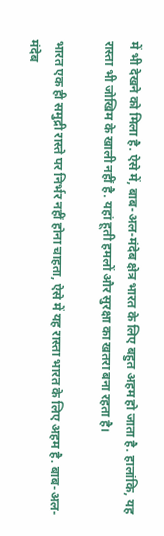में भी देखने को मिला है. ऐसे में, बाब-अल-मंदेब क्षेत्र भारत के लिए बहुत अहम हो जाता है. हालांकि, यह रास्ता भी जोखिम के खाली नहीं है. यहां हूती हमलों और सुरक्षा का खतरा बना रहता है।

भारत एक ही समुद्री रास्ते पर निर्भर नहीं होना चाहता, ऐसे में यह रास्ता भारत के लिए अहम है. बाब-अल-मंदेब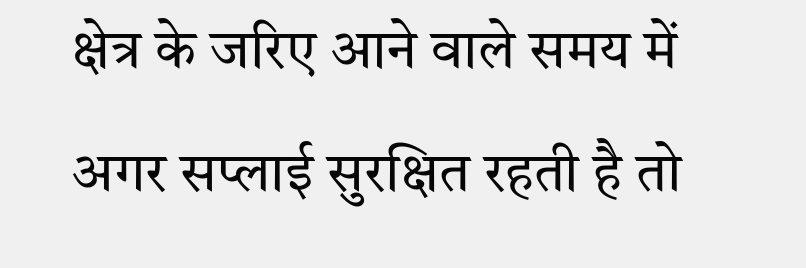क्षेत्र के जरिए आने वाले समय में अगर सप्लाई सुरक्षित रहती है तो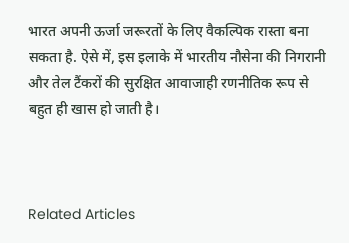भारत अपनी ऊर्जा जरूरतों के लिए वैकल्पिक रास्ता बना सकता है. ऐसे में, इस इलाके में भारतीय नौसेना की निगरानी और तेल टैंकरों की सुरक्षित आवाजाही रणनीतिक रूप से बहुत ही खास हो जाती है।



Related Articles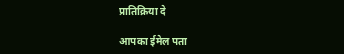प्रातिक्रिया दे

आपका ईमेल पता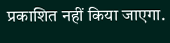प्रकाशित नहीं किया जाएगा.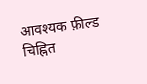आवश्यक फ़ील्ड चिह्नित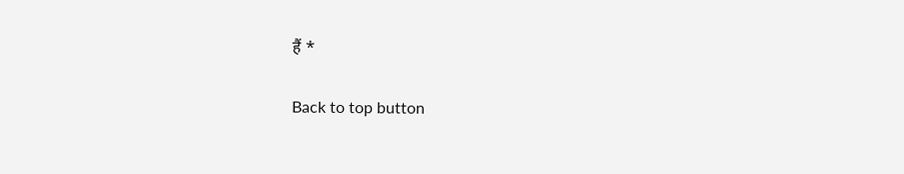हैं *

Back to top button